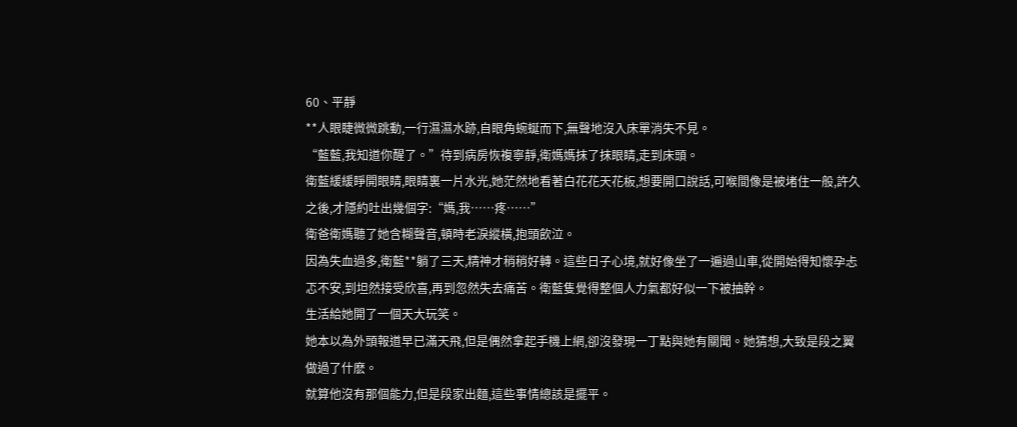60、平靜
**人眼睫微微跳動,一行濕濕水跡,自眼角蜿蜒而下,無聲地沒入床單消失不見。
“藍藍,我知道你醒了。”待到病房恢複寧靜,衛媽媽抹了抹眼睛,走到床頭。
衛藍緩緩睜開眼睛,眼睛裏一片水光,她茫然地看著白花花天花板,想要開口說話,可喉間像是被堵住一般,許久之後,才隱約吐出幾個字:“媽,我……疼……”
衛爸衛媽聽了她含糊聲音,頓時老淚縱橫,抱頭飲泣。
因為失血過多,衛藍**躺了三天,精神才稍稍好轉。這些日子心境,就好像坐了一遍過山車,從開始得知懷孕忐忑不安,到坦然接受欣喜,再到忽然失去痛苦。衛藍隻覺得整個人力氣都好似一下被抽幹。
生活給她開了一個天大玩笑。
她本以為外頭報道早已滿天飛,但是偶然拿起手機上網,卻沒發現一丁點與她有關聞。她猜想,大致是段之翼做過了什麽。
就算他沒有那個能力,但是段家出麵,這些事情總該是擺平。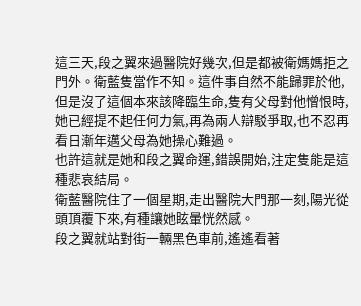這三天,段之翼來過醫院好幾次,但是都被衛媽媽拒之門外。衛藍隻當作不知。這件事自然不能歸罪於他,但是沒了這個本來該降臨生命,隻有父母對他憎恨時,她已經提不起任何力氣,再為兩人辯駁爭取,也不忍再看日漸年邁父母為她操心難過。
也許這就是她和段之翼命運,錯誤開始,注定隻能是這種悲哀結局。
衛藍醫院住了一個星期,走出醫院大門那一刻,陽光從頭頂覆下來,有種讓她眩暈恍然感。
段之翼就站對街一輛黑色車前,遙遙看著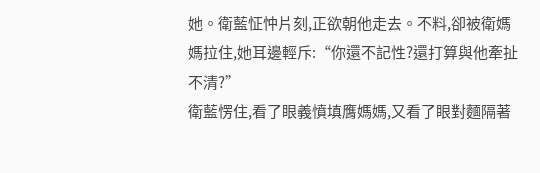她。衛藍怔忡片刻,正欲朝他走去。不料,卻被衛媽媽拉住,她耳邊輕斥:“你還不記性?還打算與他牽扯不清?”
衛藍愣住,看了眼義憤填膺媽媽,又看了眼對麵隔著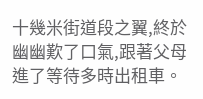十幾米街道段之翼,終於幽幽歎了口氣,跟著父母進了等待多時出租車。